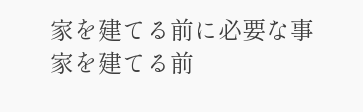家を建てる前に必要な事
家を建てる前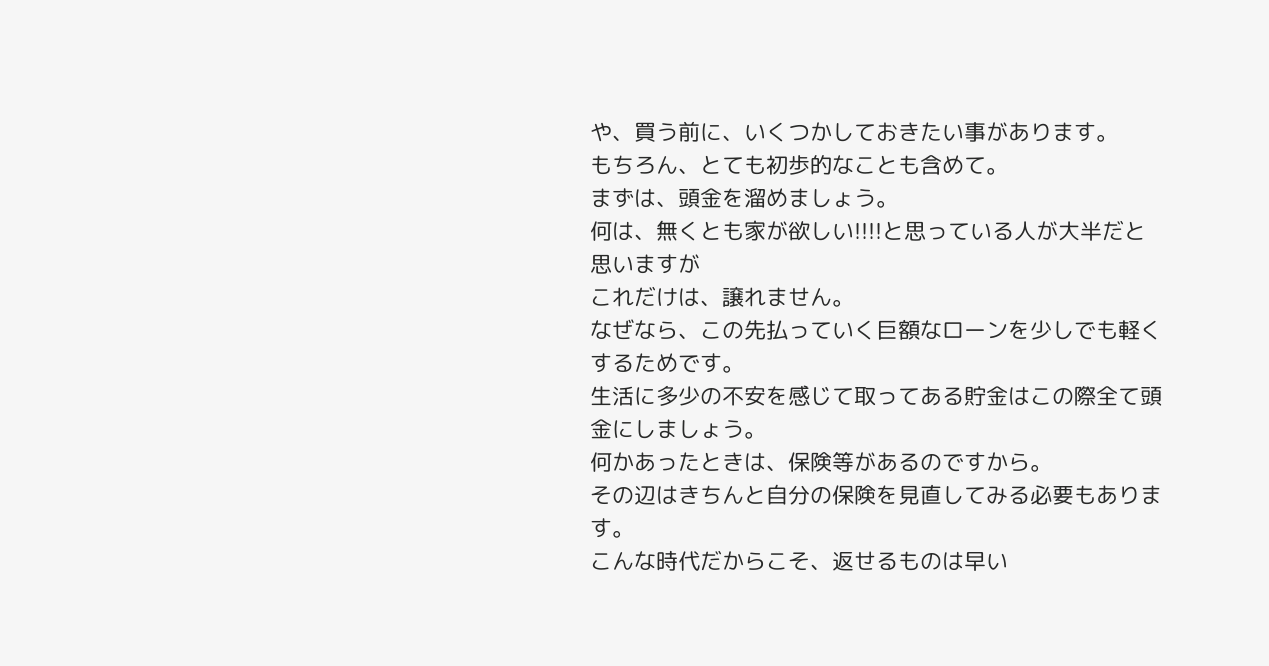や、買う前に、いくつかしておきたい事があります。
もちろん、とても初歩的なことも含めて。
まずは、頭金を溜めましょう。
何は、無くとも家が欲しい!!!!と思っている人が大半だと思いますが
これだけは、譲れません。
なぜなら、この先払っていく巨額なローンを少しでも軽くするためです。
生活に多少の不安を感じて取ってある貯金はこの際全て頭金にしましょう。
何かあったときは、保険等があるのですから。
その辺はきちんと自分の保険を見直してみる必要もあります。
こんな時代だからこそ、返せるものは早い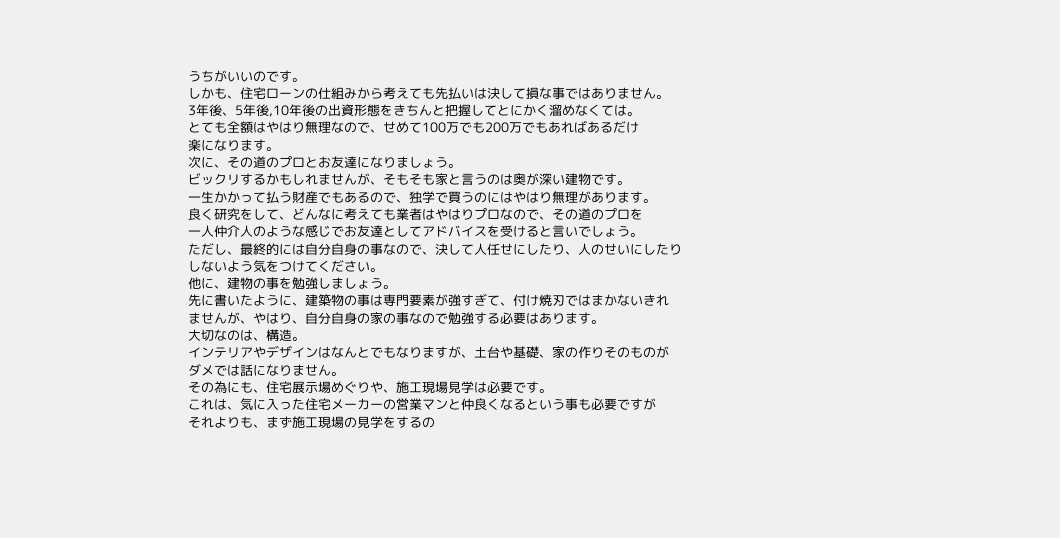うちがいいのです。
しかも、住宅ローンの仕組みから考えても先払いは決して損な事ではありません。
3年後、5年後,10年後の出資形態をきちんと把握してとにかく溜めなくては。
とても全額はやはり無理なので、せめて100万でも200万でもあればあるだけ
楽になります。
次に、その道のプロとお友達になりましょう。
ビックリするかもしれませんが、そもそも家と言うのは奥が深い建物です。
一生かかって払う財産でもあるので、独学で買うのにはやはり無理があります。
良く研究をして、どんなに考えても業者はやはりプロなので、その道のプロを
一人仲介人のような感じでお友達としてアドバイスを受けると言いでしょう。
ただし、最終的には自分自身の事なので、決して人任せにしたり、人のせいにしたり
しないよう気をつけてください。
他に、建物の事を勉強しましょう。
先に書いたように、建築物の事は専門要素が強すぎて、付け焼刃ではまかないきれ
ませんが、やはり、自分自身の家の事なので勉強する必要はあります。
大切なのは、構造。
インテリアやデザインはなんとでもなりますが、土台や基礎、家の作りそのものが
ダメでは話になりません。
その為にも、住宅展示場めぐりや、施工現場見学は必要です。
これは、気に入った住宅メーカーの営業マンと仲良くなるという事も必要ですが
それよりも、まず施工現場の見学をするの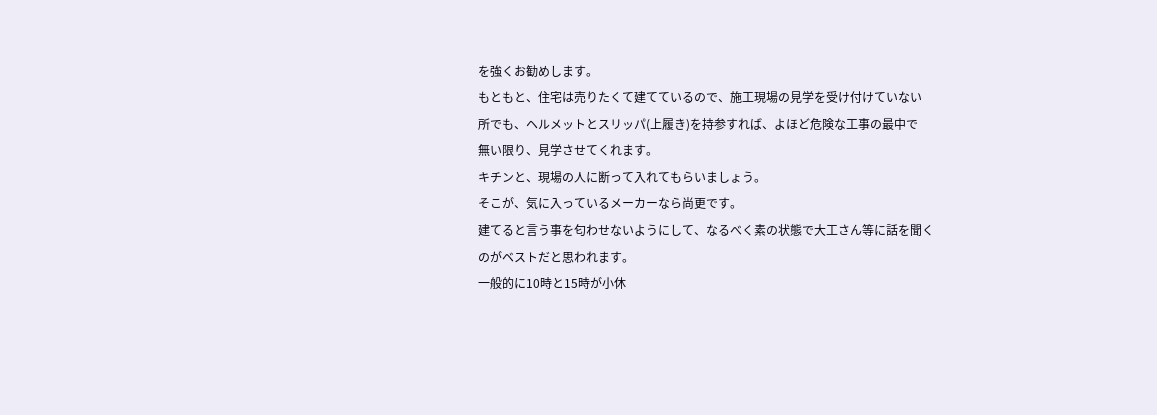を強くお勧めします。
もともと、住宅は売りたくて建てているので、施工現場の見学を受け付けていない
所でも、ヘルメットとスリッパ(上履き)を持参すれば、よほど危険な工事の最中で
無い限り、見学させてくれます。
キチンと、現場の人に断って入れてもらいましょう。
そこが、気に入っているメーカーなら尚更です。
建てると言う事を匂わせないようにして、なるべく素の状態で大工さん等に話を聞く
のがベストだと思われます。
一般的に10時と15時が小休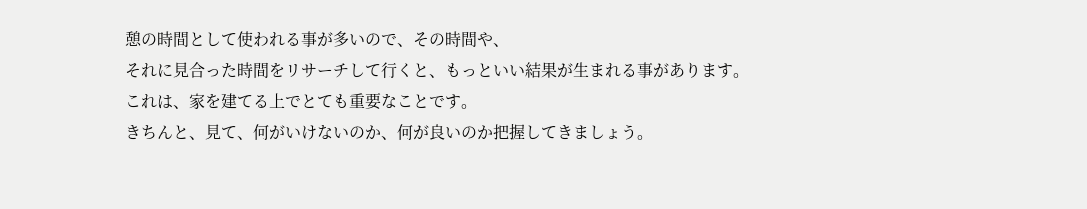憩の時間として使われる事が多いので、その時間や、
それに見合った時間をリサーチして行くと、もっといい結果が生まれる事があります。
これは、家を建てる上でとても重要なことです。
きちんと、見て、何がいけないのか、何が良いのか把握してきましょう。